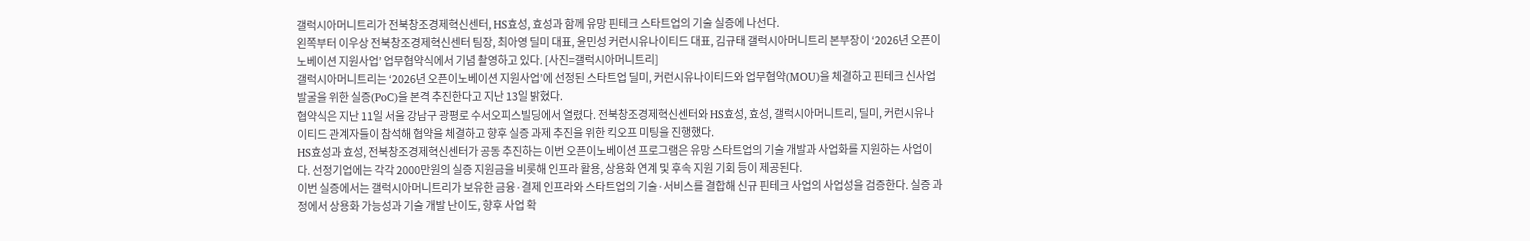갤럭시아머니트리가 전북창조경제혁신센터, HS효성, 효성과 함께 유망 핀테크 스타트업의 기술 실증에 나선다.
왼쪽부터 이우상 전북창조경제혁신센터 팀장, 최아영 딜미 대표, 윤민성 커런시유나이티드 대표, 김규태 갤럭시아머니트리 본부장이 ‘2026년 오픈이노베이션 지원사업’ 업무협약식에서 기념 촬영하고 있다. [사진=갤럭시아머니트리]
갤럭시아머니트리는 ‘2026년 오픈이노베이션 지원사업’에 선정된 스타트업 딜미, 커런시유나이티드와 업무협약(MOU)을 체결하고 핀테크 신사업 발굴을 위한 실증(PoC)을 본격 추진한다고 지난 13일 밝혔다.
협약식은 지난 11일 서울 강남구 광평로 수서오피스빌딩에서 열렸다. 전북창조경제혁신센터와 HS효성, 효성, 갤럭시아머니트리, 딜미, 커런시유나이티드 관계자들이 참석해 협약을 체결하고 향후 실증 과제 추진을 위한 킥오프 미팅을 진행했다.
HS효성과 효성, 전북창조경제혁신센터가 공동 추진하는 이번 오픈이노베이션 프로그램은 유망 스타트업의 기술 개발과 사업화를 지원하는 사업이다. 선정기업에는 각각 2000만원의 실증 지원금을 비롯해 인프라 활용, 상용화 연계 및 후속 지원 기회 등이 제공된다.
이번 실증에서는 갤럭시아머니트리가 보유한 금융·결제 인프라와 스타트업의 기술·서비스를 결합해 신규 핀테크 사업의 사업성을 검증한다. 실증 과정에서 상용화 가능성과 기술 개발 난이도, 향후 사업 확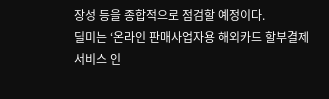장성 등을 종합적으로 점검할 예정이다.
딜미는 ‘온라인 판매사업자용 해외카드 할부결제서비스 인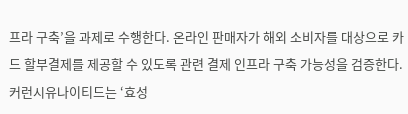프라 구축’을 과제로 수행한다. 온라인 판매자가 해외 소비자를 대상으로 카드 할부결제를 제공할 수 있도록 관련 결제 인프라 구축 가능성을 검증한다.
커런시유나이티드는 ‘효성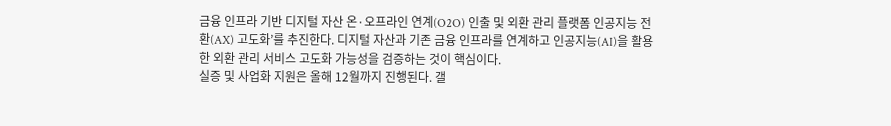금융 인프라 기반 디지털 자산 온·오프라인 연계(O2O) 인출 및 외환 관리 플랫폼 인공지능 전환(AX) 고도화’를 추진한다. 디지털 자산과 기존 금융 인프라를 연계하고 인공지능(AI)을 활용한 외환 관리 서비스 고도화 가능성을 검증하는 것이 핵심이다.
실증 및 사업화 지원은 올해 12월까지 진행된다. 갤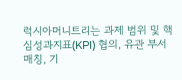럭시아머니트리는 과제 범위 및 핵심성과지표(KPI) 협의, 유관 부서 매칭, 기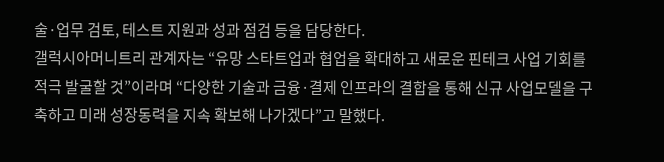술·업무 검토, 테스트 지원과 성과 점검 등을 담당한다.
갤럭시아머니트리 관계자는 “유망 스타트업과 협업을 확대하고 새로운 핀테크 사업 기회를 적극 발굴할 것”이라며 “다양한 기술과 금융·결제 인프라의 결합을 통해 신규 사업모델을 구축하고 미래 성장동력을 지속 확보해 나가겠다”고 말했다.